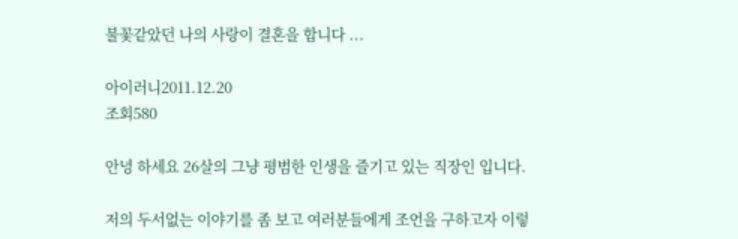불꽃같았던 나의 사랑이 결혼을 합니다 ...

아이러니2011.12.20
조회580

안녕 하세요 26살의 그냥 평범한 인생을 즐기고 있는 직장인 입니다.

저의 두서없는 이야기를 좀 보고 여러분들에게 조언을 구하고자 이렇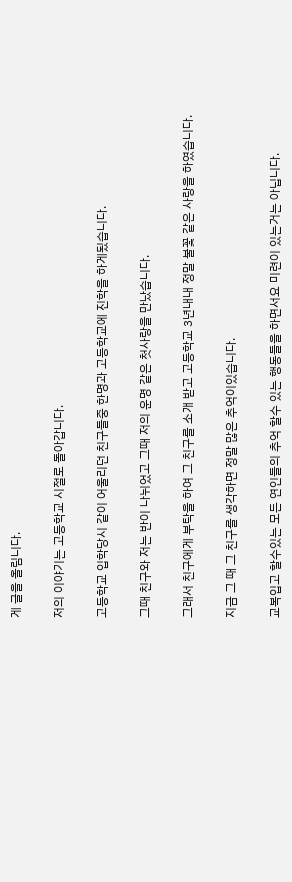게 글을 올림니다.

저의 이야기는 고등학교 시절로 돌아갑니다.

고등학교 입학당시 같이 어울리던 친구들중 한명과 고등학교에 진학을 하게됬습니다.

그때 친구와 저는 반이 나뉘었고 그때 저의 운명 같은 첫사랑을 만났습니다.

그래서 친구에게 부탁을 하여 그 친구를 소개 받고 고등학교 3년내내 정말 불꽃 같은 사랑을 하였습니다.

지금 그 때 그 친구를 생각하면 정말 많은 추억이있습니다.

교복입고 할수있는 모든 연인들의 추억 할수 있는 행동들을 하면서요 미련이 있는거는 아닙니다.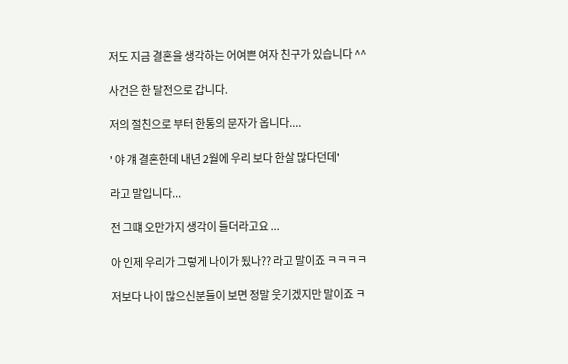저도 지금 결혼을 생각하는 어여쁜 여자 친구가 있습니다 ^^

사건은 한 달전으로 갑니다.

저의 절친으로 부터 한통의 문자가 옵니다....

' 야 걔 결혼한데 내년 2월에 우리 보다 한살 많다던데'

라고 말입니다...

전 그떄 오만가지 생각이 들더라고요 ...

아 인제 우리가 그렇게 나이가 됬나?? 라고 말이죠 ㅋㅋㅋㅋ

저보다 나이 많으신분들이 보면 정말 웃기겠지만 말이죠 ㅋ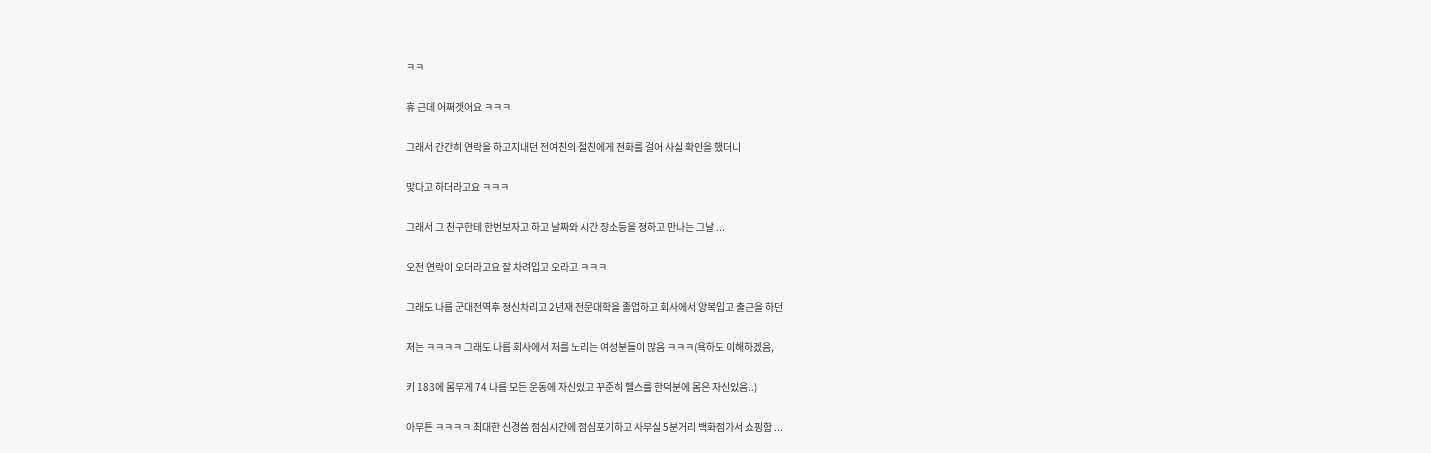ㅋㅋ

휴 근데 어쩌겟어요 ㅋㅋㅋ

그래서 간간히 연락을 하고지내던 전여친의 절친에게 전화를 걸어 사실 확인을 했더니

맞다고 하더라고요 ㅋㅋㅋ

그래서 그 친구한테 한번보자고 하고 날짜와 시간 장소등을 정하고 만나는 그날 ...

오전 연락이 오더라고요 잘 차려입고 오라고 ㅋㅋㅋ

그래도 나름 군대전역후 정신차리고 2년재 전문대학을 졸업하고 회사에서 양복입고 출근을 하던

저는 ㅋㅋㅋㅋ 그래도 나름 회사에서 저를 노리는 여성분들이 많음 ㅋㅋㅋ(욕하도 이해하겠음,

키 183에 몸무게 74 나름 모든 운동에 자신있고 꾸준히 헬스를 한덕분에 몸은 자신있음..)

아무튼 ㅋㅋㅋㅋ 최대한 신경씀 점심시간에 점심포기하고 사무실 5분거리 백화점가서 쇼핑함 ...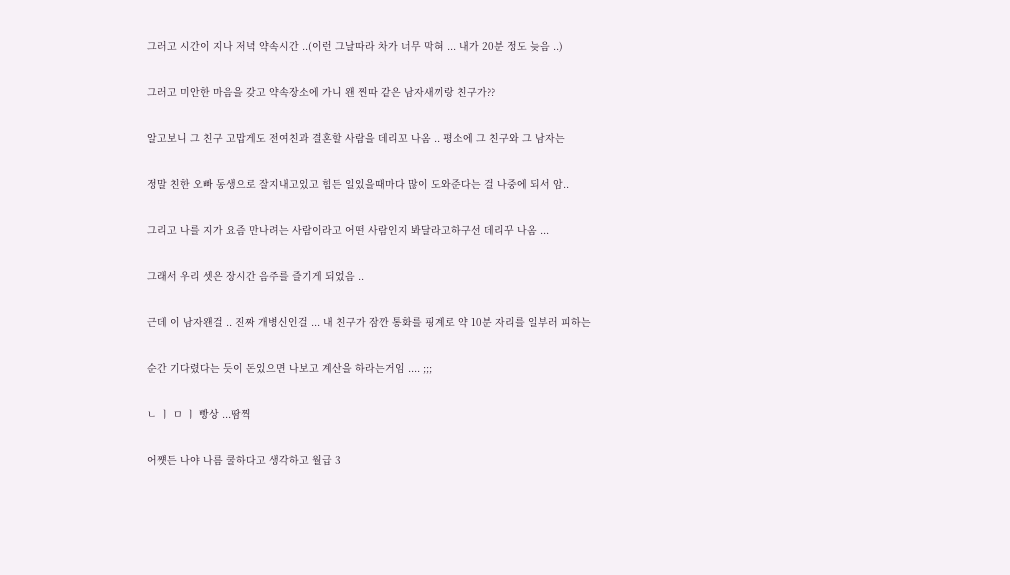그러고 시간이 지나 저녁 약속시간 ..(이런 그날따라 차가 너무 막혀 ... 내가 20분 정도 늦음 ..)

그러고 미안한 마음을 갖고 약속장소에 가니 왠 찐따 같은 남자새끼랑 친구가??

알고보니 그 친구 고맙게도 전여친과 결혼할 사람을 데리꼬 나옴 .. 평소에 그 친구와 그 남자는

정말 친한 오빠 동생으로 잘지내고있고 힘든 일있을때마다 많이 도와준다는 걸 나중에 되서 암..

그리고 나를 지가 요즘 만나려는 사람이라고 어떤 사람인지 봐달라고하구선 데리꾸 나옴 ...

그래서 우리 셋은 장시간 음주를 즐기게 되었음 ..

근데 이 남자왠걸 .. 진짜 개병신인걸 ... 내 친구가 잠깐 통화를 핑계로 약 10분 자리를 일부러 피하는

순간 기다렸다는 듯이 돈있으면 나보고 계산을 하라는거임 .... ;;;

ㄴ ㅣ ㅁ ㅣ 빵상 ...땀찍

어쩃든 나야 나름 쿨하다고 생각하고 월급 3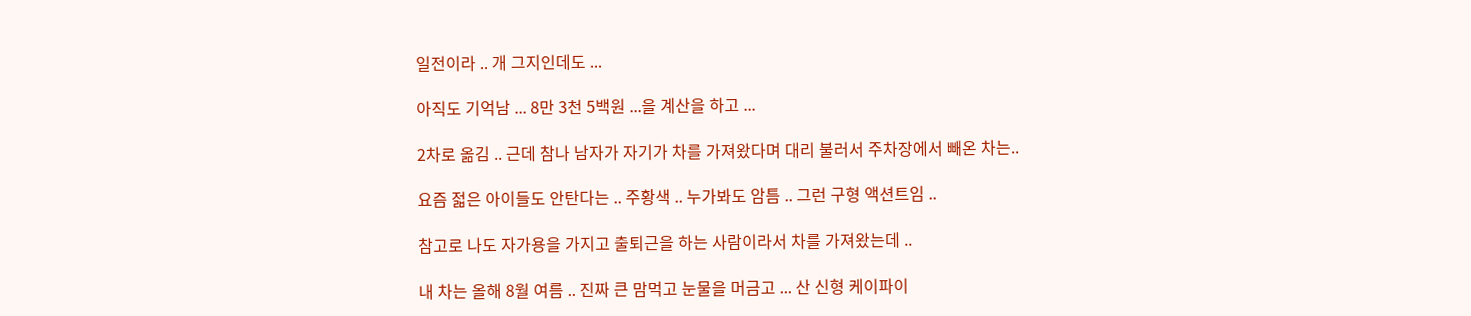일전이라 .. 개 그지인데도 ...

아직도 기억남 ... 8만 3천 5백원 ...을 계산을 하고 ...

2차로 옮김 .. 근데 참나 남자가 자기가 차를 가져왔다며 대리 불러서 주차장에서 빼온 차는..

요즘 젋은 아이들도 안탄다는 .. 주황색 .. 누가봐도 암틈 .. 그런 구형 액션트임 ..

참고로 나도 자가용을 가지고 출퇴근을 하는 사람이라서 차를 가져왔는데 ..

내 차는 올해 8월 여름 .. 진짜 큰 맘먹고 눈물을 머금고 ... 산 신형 케이파이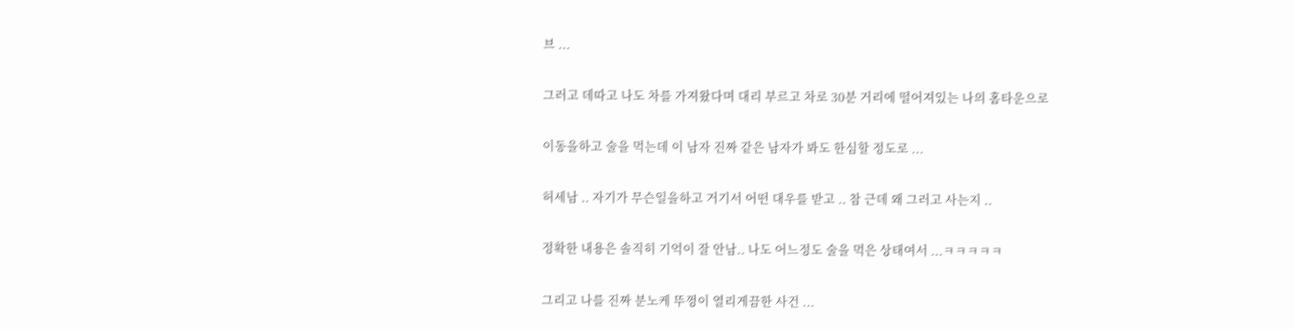브 ...

그러고 데따고 나도 차를 가져왔다며 대리 부르고 차로 30분 거리에 떨어져있는 나의 홈타운으로

이동을하고 술을 먹는데 이 남자 진짜 같은 남자가 봐도 한심할 정도로 ...

허세남 .. 자기가 무슨일을하고 거기서 어떤 대우를 받고 .. 참 근데 왜 그러고 사는지 ..

정확한 내용은 솔직히 기억이 잘 안남.. 나도 어느정도 술을 먹은 상태여서 ...ㅋㅋㅋㅋㅋ

그리고 나를 진짜 분노케 뚜껑이 열리게끔한 사건 ...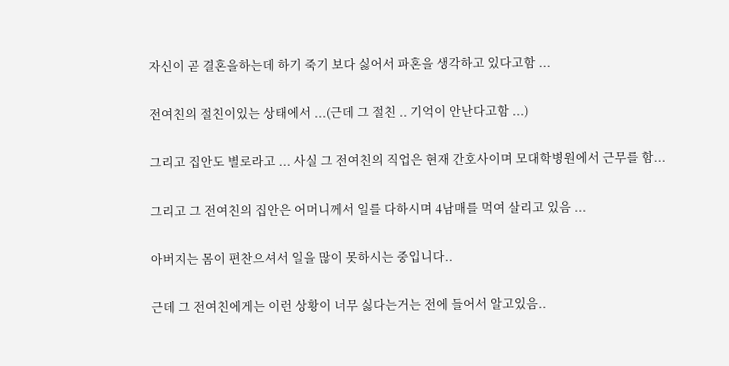자신이 곧 결혼을하는데 하기 죽기 보다 싫어서 파혼을 생각하고 있다고함 ...

전여친의 절친이있는 상태에서 ...(근데 그 절친 .. 기억이 안난다고함 ...)

그리고 집안도 별로라고 ... 사실 그 전여친의 직업은 현재 간호사이며 모대학병원에서 근무를 함...

그리고 그 전여친의 집안은 어머니께서 일를 다하시며 4남매를 먹여 살리고 있음 ...

아버지는 몸이 편찬으셔서 일을 많이 못하시는 중입니다..

근데 그 전여친에게는 이런 상황이 너무 싫다는거는 전에 들어서 알고있음..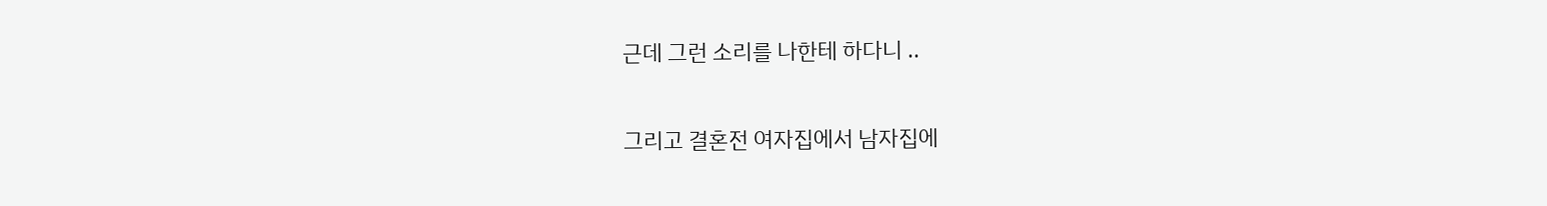근데 그런 소리를 나한테 하다니 ..

그리고 결혼전 여자집에서 남자집에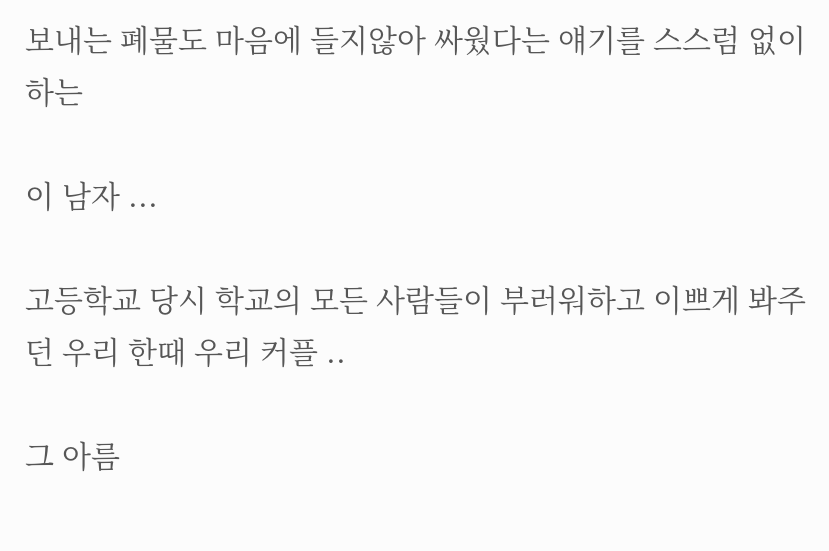보내는 폐물도 마음에 들지않아 싸웠다는 얘기를 스스럼 없이 하는

이 남자 ...

고등학교 당시 학교의 모든 사람들이 부러워하고 이쁘게 봐주던 우리 한때 우리 커플 ..

그 아름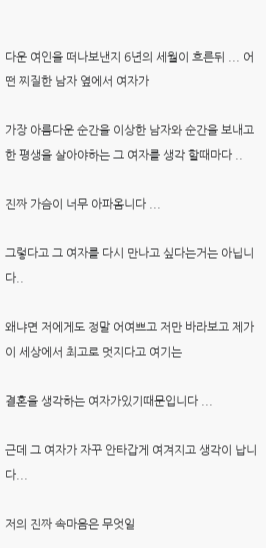다운 여인을 떠나보낸지 6년의 세월이 흐른뒤 ... 어떤 찌질한 남자 옆에서 여자가

가장 아름다운 순간을 이상한 남자와 순간을 보내고 한 평생을 살아야하는 그 여자를 생각 할때마다 ..

진짜 가슴이 너무 아파옴니다 ...

그렇다고 그 여자를 다시 만나고 싶다는거는 아닙니다..

왜냐면 저에게도 정말 어여쁘고 저만 바라보고 제가 이 세상에서 최고로 멋지다고 여기는

결혼을 생각하는 여자가있기때문입니다 ...

근데 그 여자가 자꾸 안타갑게 여겨지고 생각이 납니다...

저의 진짜 속마음은 무엇일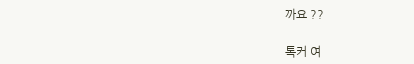까요 ??

톡커 여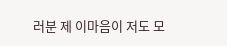러분 제 이마음이 저도 모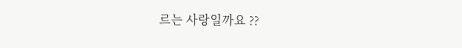르는 사랑일까요 ??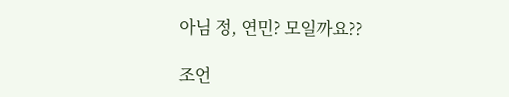아님 정, 연민? 모일까요??

조언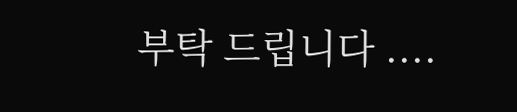부탁 드립니다 ....